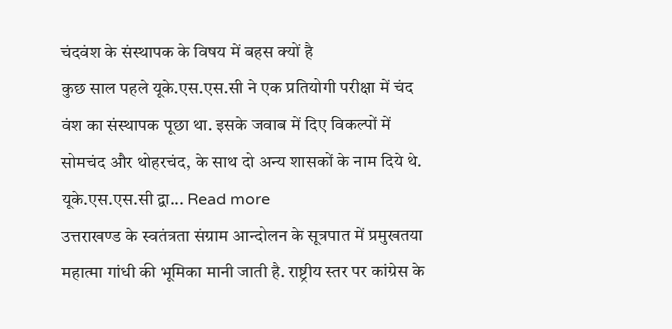चंदवंश के संस्थापक के विषय में बहस क्यों है
कुछ साल पहले यूके.एस.एस.सी ने एक प्रतियोगी परीक्षा में चंद वंश का संस्थापक पूछा था. इसके जवाब में दिए विकल्पों में सोमचंद और थोहरचंद, के साथ दो अन्य शासकों के नाम दिये थे. यूके.एस.एस.सी द्वा... Read more
उत्तराखण्ड के स्वतंत्रता संग्राम आन्दोलन के सूत्रपात में प्रमुखतया महात्मा गांधी की भूमिका मानी जाती है. राष्ट्रीय स्तर पर कांग्रेस के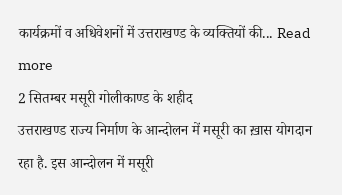कार्यक्रमों व अधिवेशनों में उत्तराखण्ड के व्यक्तियों की... Read more
2 सितम्बर मसूरी गोलीकाण्ड के शहीद
उत्तराखण्ड राज्य निर्माण के आन्दोलन में मसूरी का ख़ास योगदान रहा है. इस आन्दोलन में मसूरी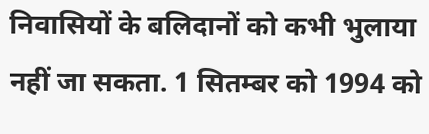निवासियों के बलिदानों को कभी भुलाया नहीं जा सकता. 1 सितम्बर को 1994 को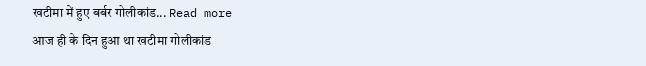खटीमा में हुए बर्बर गोलीकांड... Read more
आज ही के दिन हुआ था खटीमा गोलीकांड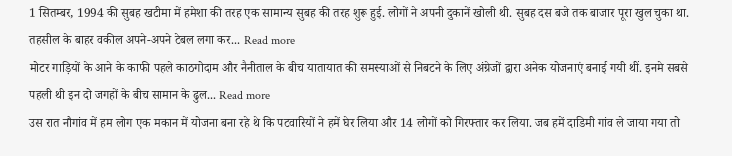1 सितम्बर, 1994 की सुबह खटीमा में हमेशा की तरह एक सामान्य सुबह की तरह शुरू हुई. लोगों ने अपनी दुकानें खोली थी. सुबह दस बजे तक बाजार पूरा खुल चुका था. तहसील के बाहर वकील अपने-अपने टेबल लगा कर... Read more
मोटर गाड़ियों के आने के काफी पहले काठगोदाम और नैनीताल के बीच यातायात की समस्याओं से निबटने के लिए अंग्रेजों द्वारा अनेक योजनाएं बनाई गयी थीं. इनमे सबसे पहली थी इन दो जगहों के बीच सामान के ढुल... Read more
उस रात नौगांव में हम लोग एक मकान में योजना बना रहे थे कि पटवारियों ने हमें घेर लिया और 14 लोगों को गिरफ्तार कर लिया. जब हमें दाडिमी गांव ले जाया गया तो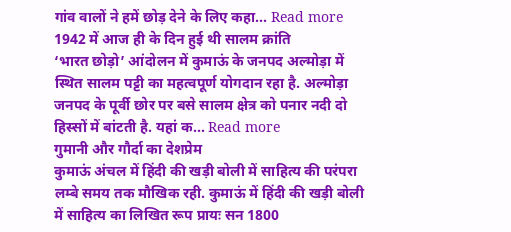गांव वालों ने हमें छोड़ देने के लिए कहा... Read more
1942 में आज ही के दिन हुई थी सालम क्रांति
‘भारत छोड़ो’ आंदोलन में कुमाऊं के जनपद अल्मोड़ा में स्थित सालम पट्टी का महत्वपूर्ण योगदान रहा है. अल्मोड़ा जनपद के पूर्वी छोर पर बसे सालम क्षेत्र को पनार नदी दो हिस्सों में बांटती है. यहां क... Read more
गुमानी और गौर्दा का देशप्रेम
कुमाऊं अंचल में हिंदी की खड़ी बोली में साहित्य की परंपरा लम्बे समय तक मौखिक रही. कुमाऊं में हिंदी की खड़ी बोली में साहित्य का लिखित रूप प्रायः सन 1800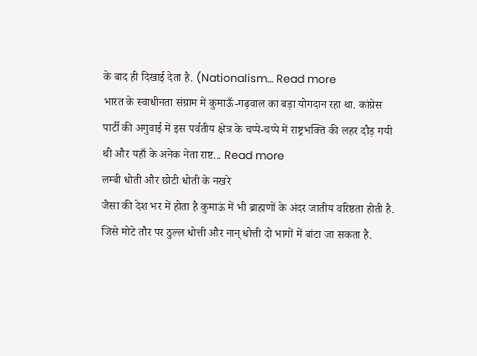के बाद ही दिखाई देता है. (Nationalism... Read more
भारत के स्वाधीनता संग्राम में कुमाऊँ-गढ़वाल का बड़ा योगदान रहा था. कांग्रेस पार्टी की अगुवाई में इस पर्वतीय क्षेत्र के चप्पे-चप्पे में राष्ट्रभक्ति की लहर दौड़ गयी थी और यहाँ के अनेक नेता राष्ट... Read more
लम्बी धोती और छोटी धोती के नखरे
जैसा की देश भर में होता है कुमाऊं में भी ब्राह्मणों के अंदर जातीय वरिष्ठता होती है. जिसे मोटे तौर पर ठुल्ल धोत्ती और नान् धोत्ती दो भागों में बांटा जा सकता है.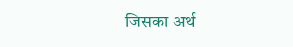जिसका अर्थ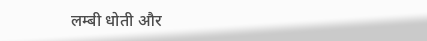लम्बी धोती और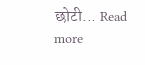छोटी... Read more